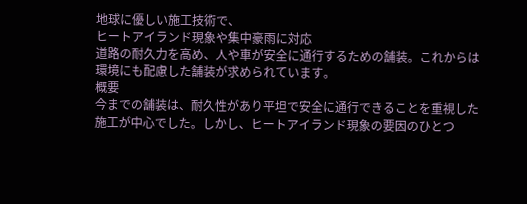地球に優しい施工技術で、
ヒートアイランド現象や集中豪雨に対応
道路の耐久力を高め、人や車が安全に通行するための舗装。これからは環境にも配慮した舗装が求められています。
概要
今までの舗装は、耐久性があり平坦で安全に通行できることを重視した施工が中心でした。しかし、ヒートアイランド現象の要因のひとつ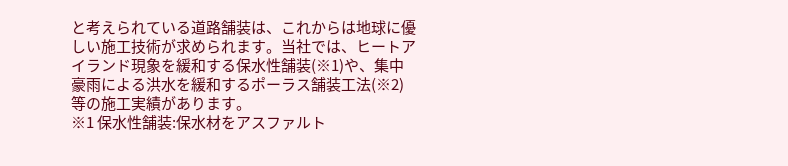と考えられている道路舗装は、これからは地球に優しい施工技術が求められます。当社では、ヒートアイランド現象を緩和する保水性舗装(※1)や、集中豪雨による洪水を緩和するポーラス舗装工法(※2)等の施工実績があります。
※1 保水性舗装:保水材をアスファルト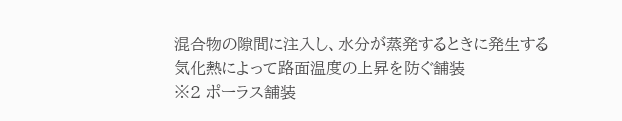混合物の隙間に注入し、水分が蒸発するときに発生する
気化熱によって路面温度の上昇を防ぐ舗装
※2 ポーラス舗装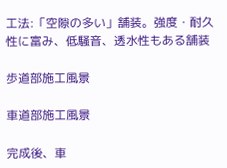工法:「空隙の多い」舗装。強度・耐久性に富み、低騒音、透水性もある舗装

歩道部施工風景

車道部施工風景

完成後、車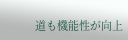道も機能性が向上